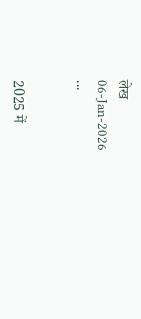लेख
06-Jan-2026
...


2025 में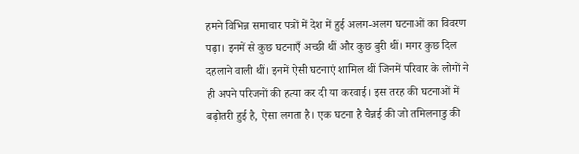हमने विभिन्न समाचार पत्रों में देश में हुई अलग-अलग घटनाओं का विवरण पढ़ा। इनमें से कुछ घटनाएँ अच्छी थीं और कुछ बुरी थीं। मगर कुछ दिल दहलाने वाली थीं। इनमें ऐसी घटनाएं शामिल थीं जिनमें परिवार के लोगों ने ही अपने परिजनों की हत्या कर दी या करवाई। इस तरह की घटनाओं में बढ़ोतरी हुई है, ऐसा लगता है। एक घटना है चैन्नई की जो तमिलनाडु की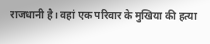राजधानी है। वहां एक परिवार के मुखिया की हत्या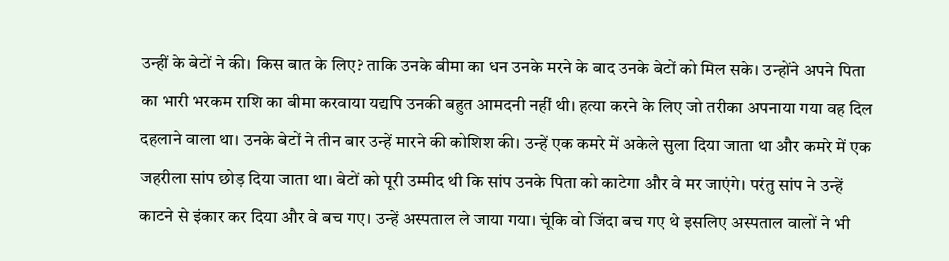उन्हीं के बेटों ने की। किस बात के लिए? ताकि उनके बीमा का धन उनके मरने के बाद उनके बेटों को मिल सके। उन्होंने अपने पिता का भारी भरकम राशि का बीमा करवाया यद्यपि उनकी बहुत आमदनी नहीं थी। हत्या करने के लिए जो तरीका अपनाया गया वह दिल दहलाने वाला था। उनके बेटों ने तीन बार उन्हें मारने की कोशिश की। उन्हें एक कमरे में अकेले सुला दिया जाता था और कमरे में एक जहरीला सांप छोड़ दिया जाता था। बेटों को पूरी उम्मीद थी कि सांप उनके पिता को काटेगा और वे मर जाएंगे। परंतु सांप ने उन्हें काटने से इंकार कर दिया और वे बच गए। उन्हें अस्पताल ले जाया गया। चूंकि वो जिंदा बच गए थे इसलिए अस्पताल वालों ने भी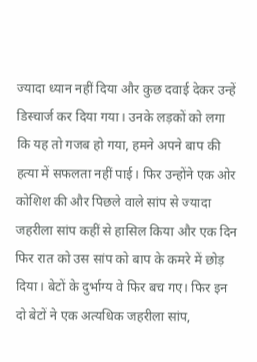ज्यादा ध्यान नहीं दिया और कुछ दवाई देकर उन्हें डिस्चार्ज कर दिया गया। उनके लड़कों को लगा कि यह तो गजब हो गया, हमने अपने बाप की हत्या में सफलता नहीं पाई। फिर उन्होंने एक ओर कोशिश की और पिछले वाले सांप से ज्यादा जहरीला सांप कहीं से हासिल किया और एक दिन फिर रात को उस सांप को बाप के कमरे में छोड़ दिया। बेटों के दुर्भाग्य वे फिर बच गए। फिर इन दो बेटों ने एक अत्यधिक जहरीला सांप,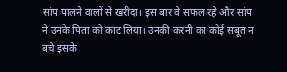सांप पालने वालों से खरीदा। इस बार वे सफल रहे और सांप ने उनके पिता को काट लिया। उनकी करनी का कोई सबूत न बचे इसके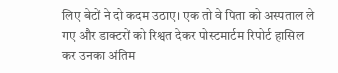लिए बेटों ने दो कदम उठाए। एक तो वे पिता को अस्पताल ले गए और डाक्टरों को रिश्वत देकर पोस्टमार्टम रिपोर्ट हासिल कर उनका अंतिम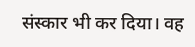संस्कार भी कर दिया। वह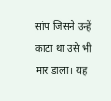सांप जिसने उन्हें काटा था उसे भी मार डाला। यह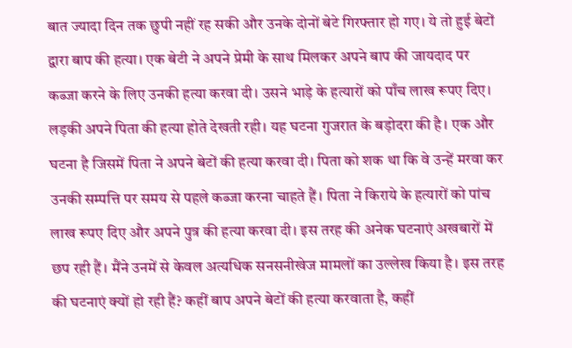बात ज्यादा दिन तक छुपी नहीं रह सकी और उनके दोनों बेटे गिरफ्तार हो गए। ये तो हुई बेटों द्वारा बाप की हत्या। एक बेटी ने अपने प्रेमी के साथ मिलकर अपने बाप की जायदाद पर कब्जा करने के लिए उनकी हत्या करवा दी। उसने भाड़े के हत्यारों को पाँच लाख रूपए दिए। लड़की अपने पिता की हत्या होते देखती रही। यह घटना गुजरात के बड़ोदरा की है। एक और घटना है जिसमें पिता ने अपने बेटों की हत्या करवा दी। पिता को शक था कि वे उन्हें मरवा कर उनकी सम्पत्ति पर समय से पहले कब्जा करना चाहते हैं। पिता ने किराये के हत्यारों को पांच लाख रूपए दिए और अपने पुत्र की हत्या करवा दी। इस तरह की अनेक घटनाएं अखबारों में छप रही हैं। मैंने उनमें से केवल अत्यधिक सनसनीखेज मामलों का उल्लेख किया है। इस तरह की घटनाएं क्यों हो रही हैं? कहीं बाप अपने बेटों की हत्या करवाता है, कहीं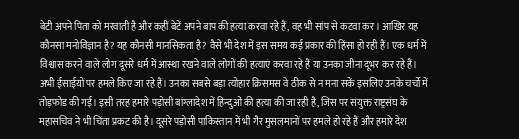बेटी अपने पिता को मरवाती है और कहीं बेटें अपने बाप की हत्या करवा रहे हैं, वह भी सांप से कटवा कर। आखिर यह कौनसा मनोविज्ञान है? यह कौनसी मानसिकता है? वैसे भी देश में इस समय कई प्रकार की हिंसा हो रही हैं। एक धर्म में विश्वास करने वाले लोग दूसरे धर्म में आस्था रखने वाले लोगों की हत्याएं करवा रहे हैं या उनका जीना दूभर कर रहे हैं। अभी ईसाईयों पर हमले किए जा रहे हैं। उनका सबसे बड़ा त्योहार क्रिसमस वे ठीक से न मना सकें इसलिए उनके चर्चो में तोड़फोड की गई। इसी तरह हमारे पड़ोसी बांग्लादेश में हिन्दुओं की हत्या की जा रही है, जिस पर संयुक्त राष्ट्रसंघ के महासचिव ने भी चिंता प्रकट की है। दूसरे पड़ोसी पाकिस्तान में भी गैर मुसलमानों पर हमले हो रहे हैं और हमारे देश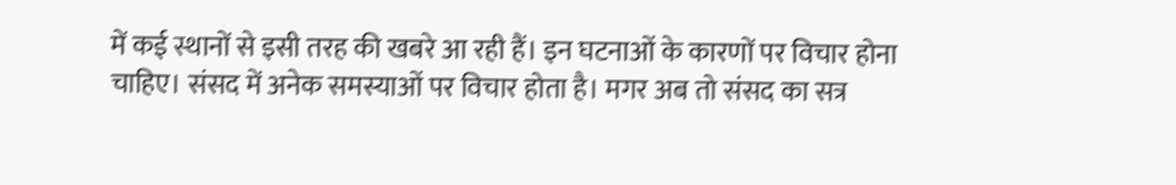में कई स्थानों से इसी तरह की खबरे आ रही हैं। इन घटनाओं के कारणों पर विचार होना चाहिए। संसद में अनेक समस्याओं पर विचार होता है। मगर अब तो संसद का सत्र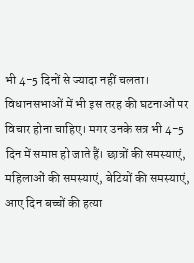भी 4-5 दिनों से ज्यादा नहीं चलता। विधानसभाओं में भी इस तरह की घटनाओं पर विचार होना चाहिए। मगर उनके सत्र भी 4-5 दिन में समाप्त हो जाते हैं। छात्रों की समस्याएं, महिलाओं की समस्याएं, बेटियों की समस्याएं, आए दिन बच्चों की हत्या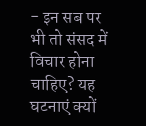- इन सब पर भी तो संसद में विचार होना चाहिए? यह घटनाएं क्यों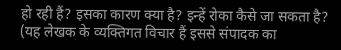हो रही हैं? इसका कारण क्या है? इन्हें रोका कैसे जा सकता है? (यह लेखक के व्यक्तिगत विचार हैं इससे संपादक का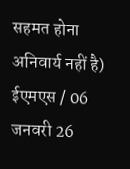सहमत होना अनिवार्य नहीं है) ईएमएस / 06 जनवरी 26